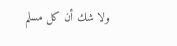ولا شك أن كل مسلم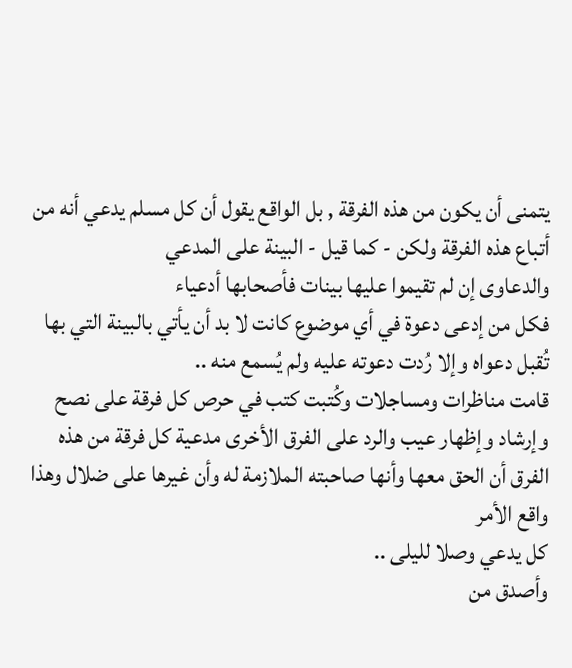يتمنى أن يكون من هذه الفرقة , بل الواقع يقول أن كل مسلم يدعي أنه من أتباع هذه الفرقة ولكن - كما قيل - البينة على المدعي
والدعاوى إن لم تقيموا عليها بينات فأصحابها أدعياء
فكل من إدعى دعوة في أي موضوع كانت لا بد أن يأتي بالبينة التي بها تُقبل دعواه وإلا رُدت دعوته عليه ولم يُسمع منه ..
قامت مناظرات ومساجلات وكُتبت كتب في حرص كل فرقة على نصح وإرشاد وإظهار عيب والرد على الفرق الأخرى مدعية كل فرقة من هذه الفرق أن الحق معها وأنها صاحبته الملازمة له وأن غيرها على ضلال وهذا واقع الأمر
كل يدعي وصلا لليلى ..
وأصدق من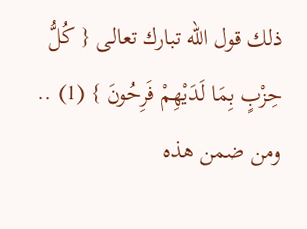ذلك قول الله تبارك تعالى { كُلُّ حِزْبٍ بِمَا لَدَيْهِمْ فَرِحُونَ } (1) ..
ومن ضمن هذه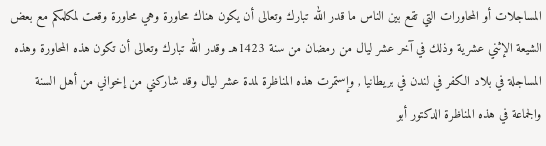المساجلات أو المحاورات التي تقع بين الناس ما قدر الله تبارك وتعالى أن يكون هناك محاورة وهي محاورة وقعت لمكلمكم مع بعض الشيعة الإثني عشرية وذلك في آخر عشر ليال من رمضان من سنة 1423هـ وقدر الله تبارك وتعالى أن تكون هذه المحاورة وهذه المساجلة في بلاد الكفر في لندن في بريطانيا , وإستمرت هذه المناظرة لمدة عشر ليال وقد شاركني من إخواني من أهل السنة والجماعة في هذه المناظرة الدكتور أبو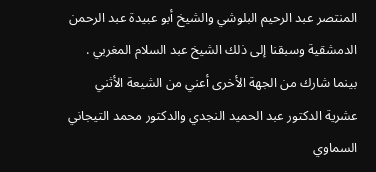المنتصر عبد الرحيم البلوشي والشيخ أبو عبيدة عبد الرحمن الدمشقية وسبقنا إلى ذلك الشيخ عبد السلام المغربي .
بينما شارك من الجهة الأخرى أعني من الشيعة الأثني عشرية الدكتور عبد الحميد النجدي والدكتور محمد التيجاني السماوي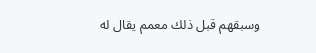وسبقهم قبل ذلك معمم يقال له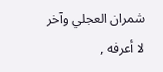شمران العجلي وآخر لا أعرفه ,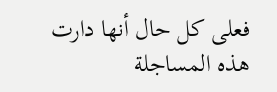فعلى كل حال أنها دارت هذه المساجلة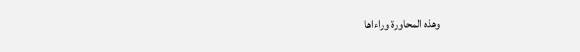وهذه المحاورة وراءاها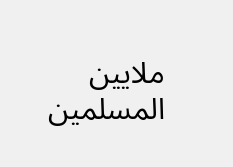ملايين المسلمين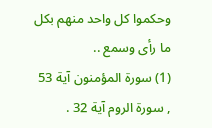وحكموا كل واحد منهم بكل ما رأى وسمع ..
(1) سورة المؤمنون آية 53 , سورة الروم آية 32 .